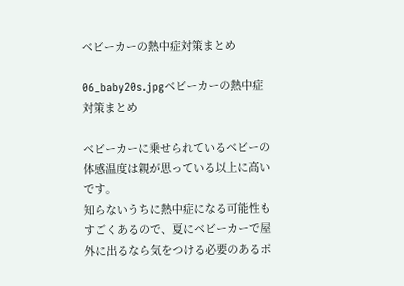ベビーカーの熱中症対策まとめ

06_baby20s.jpgベビーカーの熱中症対策まとめ

ベビーカーに乗せられているベビーの体感温度は親が思っている以上に高いです。
知らないうちに熱中症になる可能性もすごくあるので、夏にベビーカーで屋外に出るなら気をつける必要のあるポ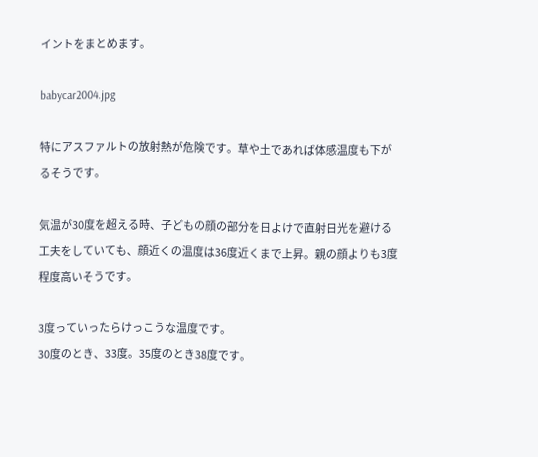イントをまとめます。

babycar2004.jpg

特にアスファルトの放射熱が危険です。草や土であれば体感温度も下がるそうです。

気温が30度を超える時、子どもの顔の部分を日よけで直射日光を避ける工夫をしていても、顔近くの温度は36度近くまで上昇。親の顔よりも3度程度高いそうです。

3度っていったらけっこうな温度です。
30度のとき、33度。35度のとき38度です。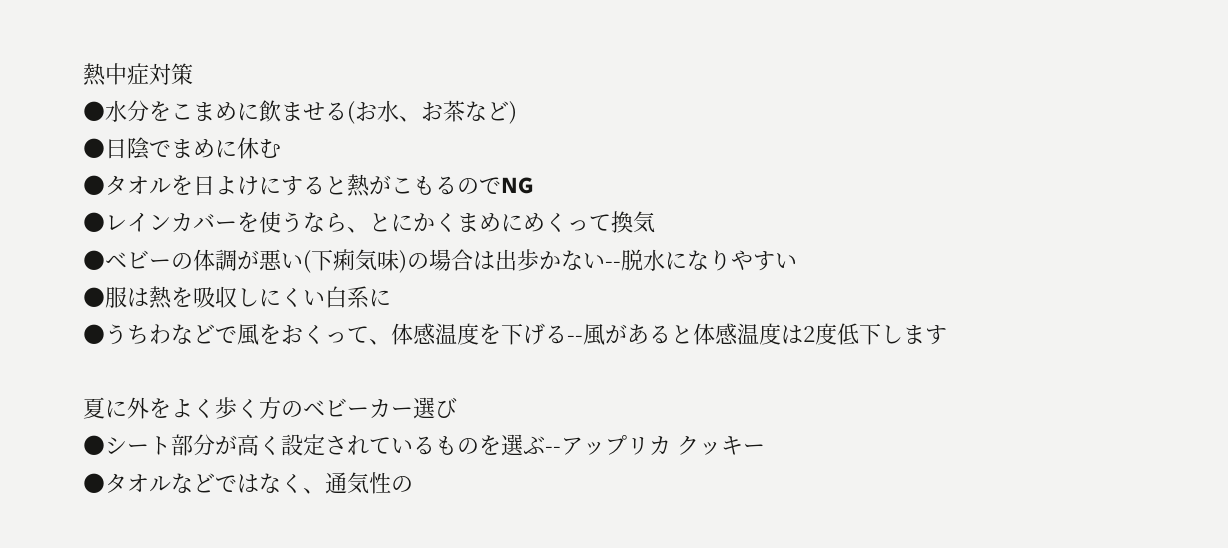熱中症対策
●水分をこまめに飲ませる(お水、お茶など)
●日陰でまめに休む
●タオルを日よけにすると熱がこもるのでNG
●レインカバーを使うなら、とにかくまめにめくって換気
●ベビーの体調が悪い(下痢気味)の場合は出歩かない--脱水になりやすい
●服は熱を吸収しにくい白系に
●うちわなどで風をおくって、体感温度を下げる--風があると体感温度は2度低下します

夏に外をよく歩く方のベビーカー選び
●シート部分が高く設定されているものを選ぶ--アップリカ クッキー
●タオルなどではなく、通気性の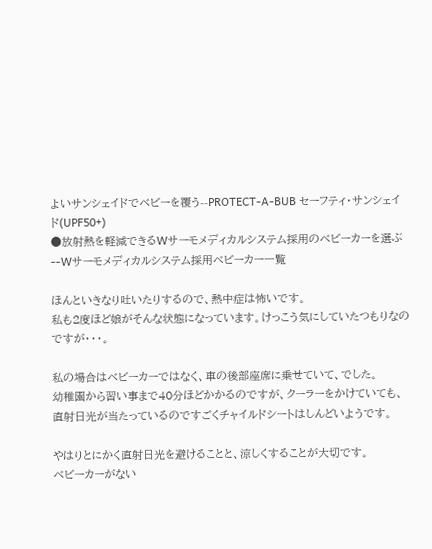よいサンシェイドでベビーを覆う--PROTECT-A-BUB セーフティ・サンシェイド(UPF50+)
●放射熱を軽減できるWサーモメディカルシステム採用のベビーカーを選ぶ--Wサーモメディカルシステム採用ベビーカー一覧

ほんといきなり吐いたりするので、熱中症は怖いです。
私も2度ほど娘がそんな状態になっています。けっこう気にしていたつもりなのですが・・・。

私の場合はベビーカーではなく、車の後部座席に乗せていて、でした。
幼稚園から習い事まで40分ほどかかるのですが、クーラーをかけていても、直射日光が当たっているのですごくチャイルドシートはしんどいようです。

やはりとにかく直射日光を避けることと、涼しくすることが大切です。
ベビーカーがない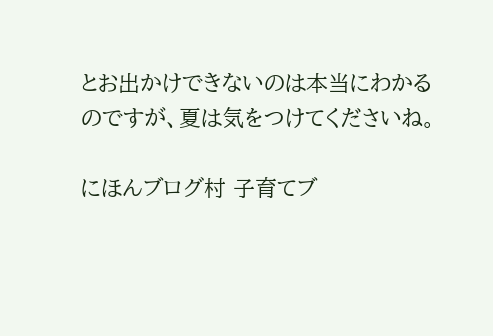とお出かけできないのは本当にわかるのですが、夏は気をつけてくださいね。

にほんブログ村 子育てブ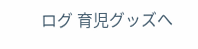ログ 育児グッズへ